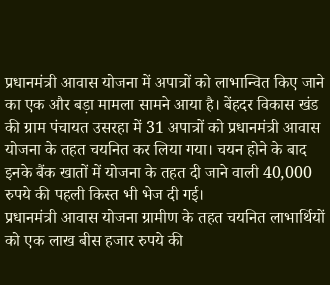प्रधानमंत्री आवास योजना में अपात्रों को लाभान्वित किए जाने का एक और बड़ा मामला सामने आया है। बेंहदर विकास खंड की ग्राम पंचायत उसरहा में 31 अपात्रों को प्रधानमंत्री आवास योजना के तहत चयनित कर लिया गया। चयन होने के बाद इनके बैंक खातों में योजना के तहत दी जाने वाली 40,000 रुपये की पहली किस्त भी भेज दी गई।
प्रधानमंत्री आवास योजना ग्रामीण के तहत चयनित लाभार्थियों को एक लाख बीस हजार रुपये की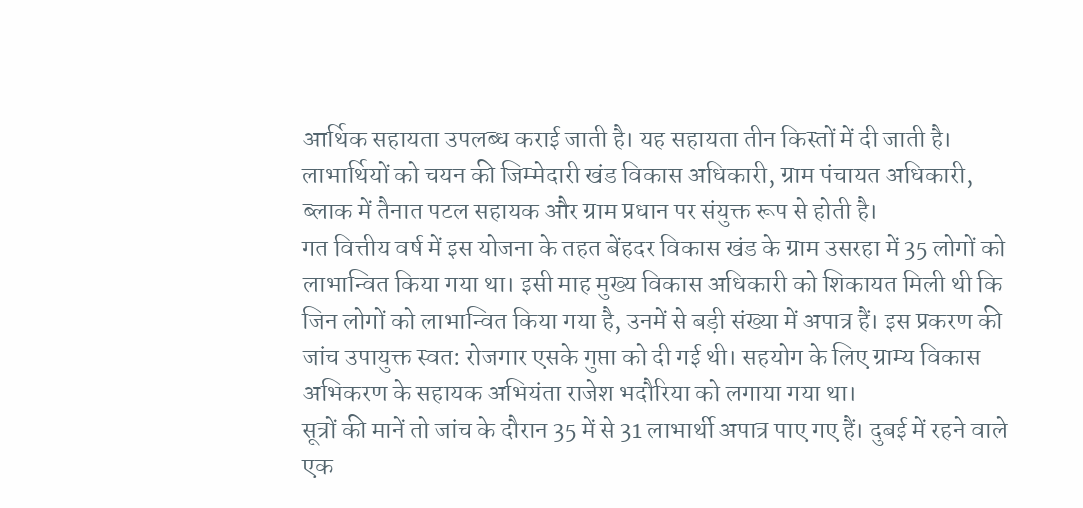आर्थिक सहायता उपलब्ध कराई जाती है। यह सहायता तीन किस्तों में दी जाती है। लाभार्थियों को चयन की जिम्मेदारी खंड विकास अधिकारी, ग्राम पंचायत अधिकारी, ब्लाक में तैनात पटल सहायक और ग्राम प्रधान पर संयुक्त रूप से होती है।
गत वित्तीय वर्ष में इस योजना के तहत बेंहदर विकास खंड के ग्राम उसरहा में 35 लोगों को लाभान्वित किया गया था। इसी माह मुख्य विकास अधिकारी को शिकायत मिली थी कि जिन लोगों को लाभान्वित किया गया है, उनमें से बड़ी संख्या में अपात्र हैं। इस प्रकरण की जांच उपायुक्त स्वत: रोजगार एसके गुप्ता को दी गई थी। सहयोग के लिए ग्राम्य विकास अभिकरण के सहायक अभियंता राजेश भदौरिया को लगाया गया था।
सूत्रों की मानें तो जांच के दौरान 35 में से 31 लाभार्थी अपात्र पाए गए हैं। दुबई में रहने वाले एक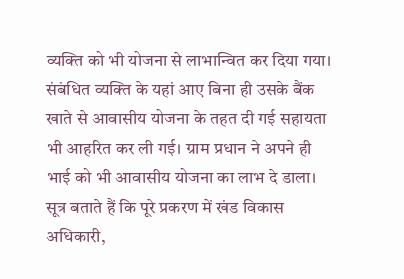व्यक्ति को भी योजना से लाभान्वित कर दिया गया। संबंधित व्यक्ति के यहां आए बिना ही उसके बैंक खाते से आवासीय योजना के तहत दी गई सहायता भी आहरित कर ली गई। ग्राम प्रधान ने अपने ही भाई को भी आवासीय योजना का लाभ दे डाला। सूत्र बताते हैं कि पूरे प्रकरण में खंड विकास अधिकारी,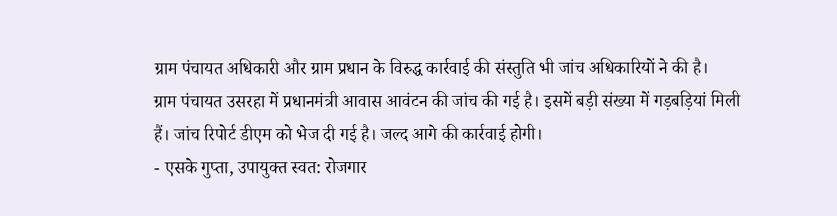ग्राम पंचायत अधिकारी और ग्राम प्रधान के विरुद्ध कार्रवाई की संस्तुति भी जांच अधिकारियों ने की है।
ग्राम पंचायत उसरहा में प्रधानमंत्री आवास आवंटन की जांच की गई है। इसमें बड़ी संख्या में गड़बड़ियां मिली हैं। जांच रिपोर्ट डीएम को भेज दी गई है। जल्द आगे की कार्रवाई होगी।
- एसके गुप्ता, उपायुक्त स्वत: रोजगार